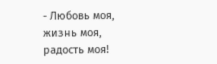- Любовь моя, жизнь моя, радость моя!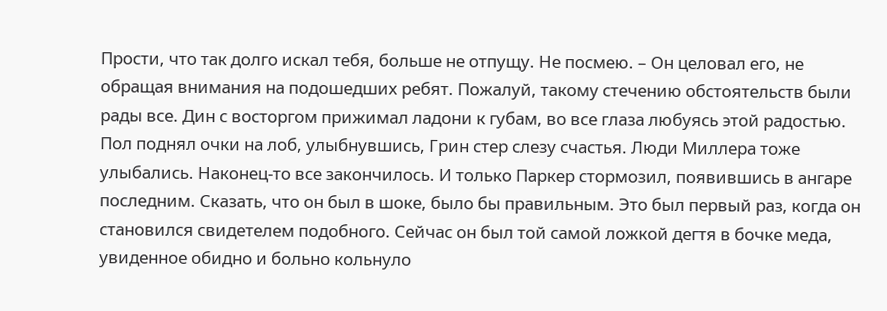Прости, что так долго искал тебя, больше не отпущу. Не посмею. – Он целовал его, не обращая внимания на подошедших ребят. Пожалуй, такому стечению обстоятельств были рады все. Дин с восторгом прижимал ладони к губам, во все глаза любуясь этой радостью. Пол поднял очки на лоб, улыбнувшись, Грин стер слезу счастья. Люди Миллера тоже улыбались. Наконец-то все закончилось. И только Паркер стормозил, появившись в ангаре последним. Сказать, что он был в шоке, было бы правильным. Это был первый раз, когда он становился свидетелем подобного. Сейчас он был той самой ложкой дегтя в бочке меда, увиденное обидно и больно кольнуло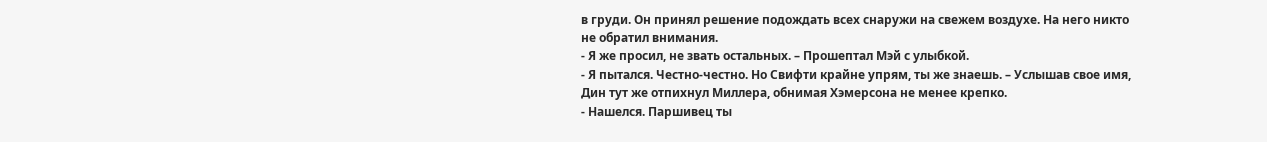в груди. Он принял решение подождать всех снаружи на свежем воздухе. На него никто не обратил внимания.
- Я же просил, не звать остальных. – Прошептал Мэй с улыбкой.
- Я пытался. Честно-честно. Но Свифти крайне упрям, ты же знаешь. – Услышав свое имя, Дин тут же отпихнул Миллера, обнимая Хэмерсона не менее крепко.
- Нашелся. Паршивец ты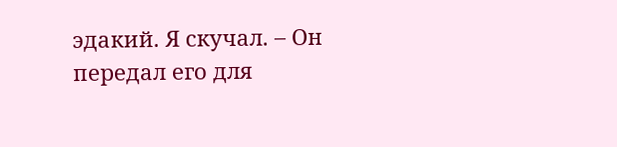эдакий. Я скучал. – Он передал его для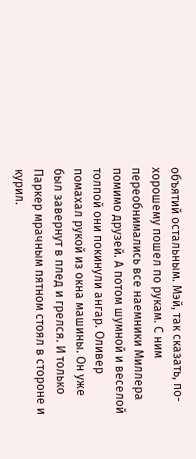объятий остальным. Мэй, так сказать, по-хорошему пошел по рукам. С ним переобнимались все наемники Миллера помимо друзей. А потом шумной и веселой толпой они покинули ангар. Оливер помахал рукой из окна машины. Он уже был завернут в плед и грелся. И только Паркер мрачным пятном стоял в стороне и курил.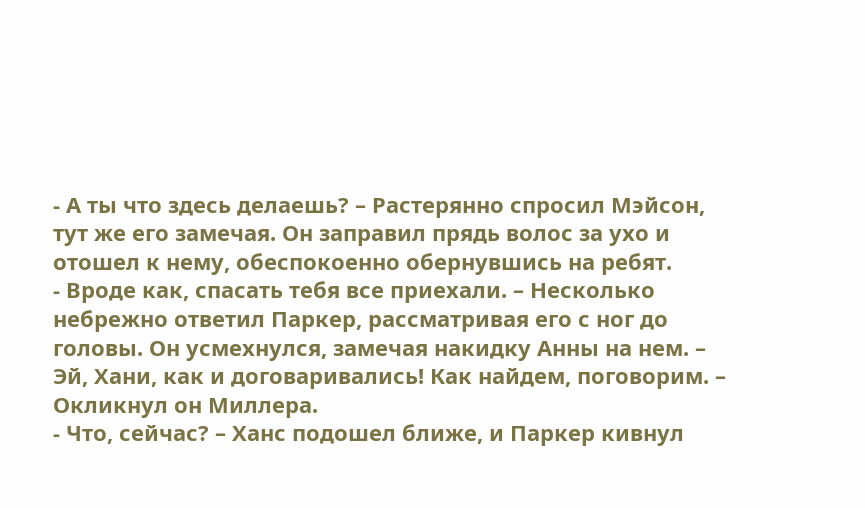- А ты что здесь делаешь? – Растерянно спросил Мэйсон, тут же его замечая. Он заправил прядь волос за ухо и отошел к нему, обеспокоенно обернувшись на ребят.
- Вроде как, спасать тебя все приехали. – Несколько небрежно ответил Паркер, рассматривая его с ног до головы. Он усмехнулся, замечая накидку Анны на нем. – Эй, Хани, как и договаривались! Как найдем, поговорим. – Окликнул он Миллера.
- Что, сейчас? – Ханс подошел ближе, и Паркер кивнул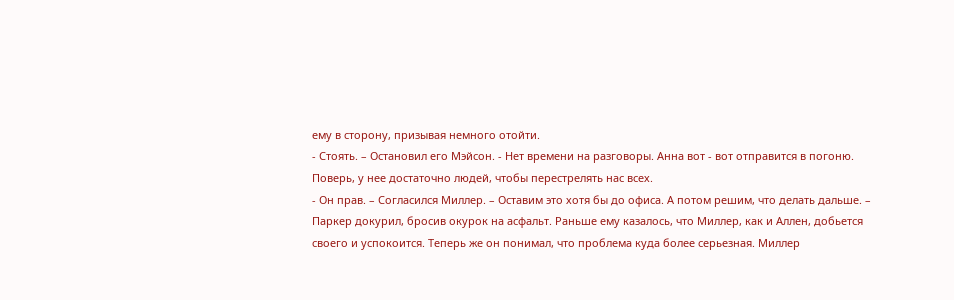ему в сторону, призывая немного отойти.
- Стоять. – Остановил его Мэйсон. - Нет времени на разговоры. Анна вот - вот отправится в погоню. Поверь, у нее достаточно людей, чтобы перестрелять нас всех.
- Он прав. – Согласился Миллер. – Оставим это хотя бы до офиса. А потом решим, что делать дальше. – Паркер докурил, бросив окурок на асфальт. Раньше ему казалось, что Миллер, как и Аллен, добьется своего и успокоится. Теперь же он понимал, что проблема куда более серьезная. Миллер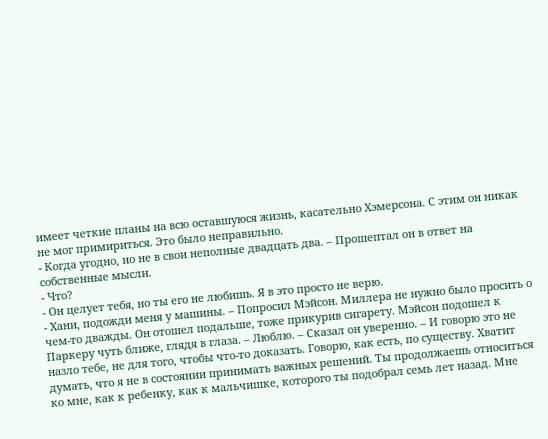имеет четкие планы на всю оставшуюся жизнь, касательно Хэмерсона. С этим он никак не мог примириться. Это было неправильно.
- Когда угодно, но не в свои неполные двадцать два. – Прошептал он в ответ на собственные мысли.
- Что?
- Он целует тебя, но ты его не любишь. Я в это просто не верю.
- Хани, подожди меня у машины. – Попросил Мэйсон. Миллера не нужно было просить о чем-то дважды. Он отошел подальше, тоже прикурив сигарету. Мэйсон подошел к Паркеру чуть ближе, глядя в глаза. – Люблю. – Сказал он уверенно. – И говорю это не назло тебе, не для того, чтобы что-то доказать. Говорю, как есть, по существу. Хватит думать, что я не в состоянии принимать важных решений. Ты продолжаешь относиться ко мне, как к ребенку, как к мальчишке, которого ты подобрал семь лет назад. Мне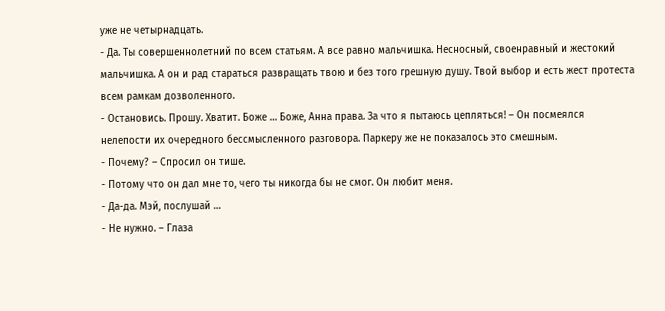уже не четырнадцать.
- Да. Ты совершеннолетний по всем статьям. А все равно мальчишка. Несносный, своенравный и жестокий мальчишка. А он и рад стараться развращать твою и без того грешную душу. Твой выбор и есть жест протеста всем рамкам дозволенного.
- Остановись. Прошу. Хватит. Боже … Боже, Анна права. За что я пытаюсь цепляться! – Он посмеялся нелепости их очередного бессмысленного разговора. Паркеру же не показалось это смешным.
- Почему? – Спросил он тише.
- Потому что он дал мне то, чего ты никогда бы не смог. Он любит меня.
- Да-да. Мэй, послушай …
- Не нужно. – Глаза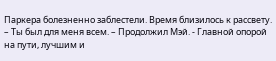Паркера болезненно заблестели. Время близилось к рассвету. – Ты был для меня всем. – Продолжил Мэй. - Главной опорой на пути, лучшим и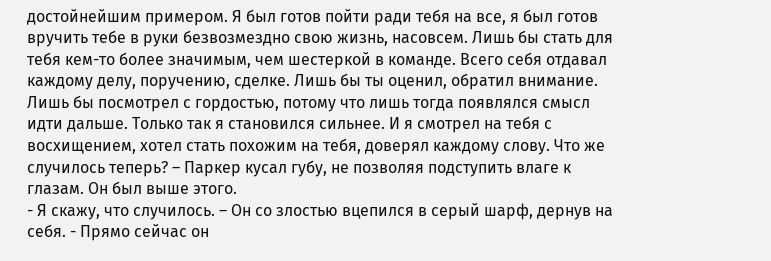достойнейшим примером. Я был готов пойти ради тебя на все, я был готов вручить тебе в руки безвозмездно свою жизнь, насовсем. Лишь бы стать для тебя кем-то более значимым, чем шестеркой в команде. Всего себя отдавал каждому делу, поручению, сделке. Лишь бы ты оценил, обратил внимание. Лишь бы посмотрел с гордостью, потому что лишь тогда появлялся смысл идти дальше. Только так я становился сильнее. И я смотрел на тебя с восхищением, хотел стать похожим на тебя, доверял каждому слову. Что же случилось теперь? – Паркер кусал губу, не позволяя подступить влаге к глазам. Он был выше этого.
- Я скажу, что случилось. – Он со злостью вцепился в серый шарф, дернув на себя. - Прямо сейчас он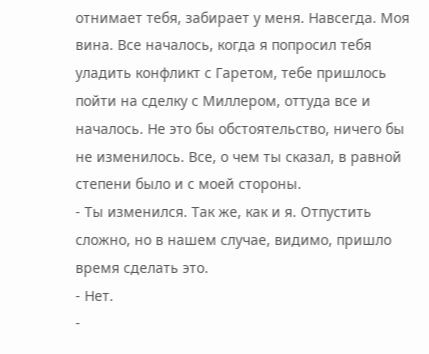отнимает тебя, забирает у меня. Навсегда. Моя вина. Все началось, когда я попросил тебя уладить конфликт с Гаретом, тебе пришлось пойти на сделку с Миллером, оттуда все и началось. Не это бы обстоятельство, ничего бы не изменилось. Все, о чем ты сказал, в равной степени было и с моей стороны.
- Ты изменился. Так же, как и я. Отпустить сложно, но в нашем случае, видимо, пришло время сделать это.
- Нет.
-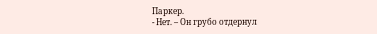Паркер.
- Нет. – Он грубо отдернул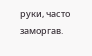руки, часто заморгав.